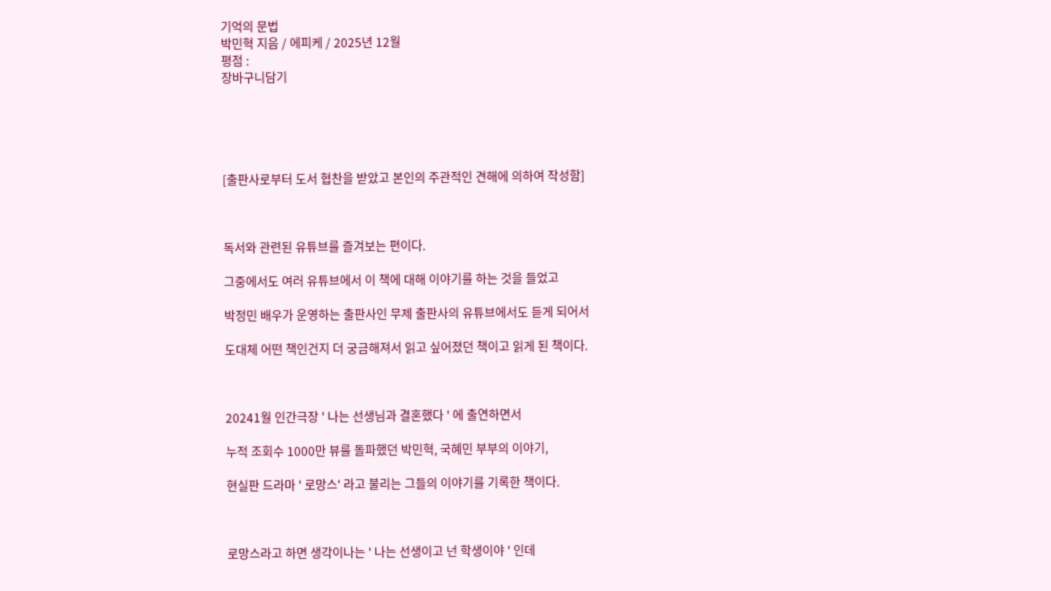기억의 문법
박민혁 지음 / 에피케 / 2025년 12월
평점 :
장바구니담기





[출판사로부터 도서 협찬을 받았고 본인의 주관적인 견해에 의하여 작성함]



독서와 관련된 유튜브를 즐겨보는 편이다.

그중에서도 여러 유튜브에서 이 책에 대해 이야기를 하는 것을 들었고

박정민 배우가 운영하는 출판사인 무제 출판사의 유튜브에서도 듣게 되어서

도대체 어떤 책인건지 더 궁금해져서 읽고 싶어졌던 책이고 읽게 된 책이다.



20241월 인간극장 ' 나는 선생님과 결혼했다 ' 에 출연하면서

누적 조회수 1000만 뷰를 돌파했던 박민혁, 국혜민 부부의 이야기,

현실판 드라마 ' 로망스' 라고 불리는 그들의 이야기를 기록한 책이다.



로망스라고 하면 생각이나는 ' 나는 선생이고 넌 학생이야 ' 인데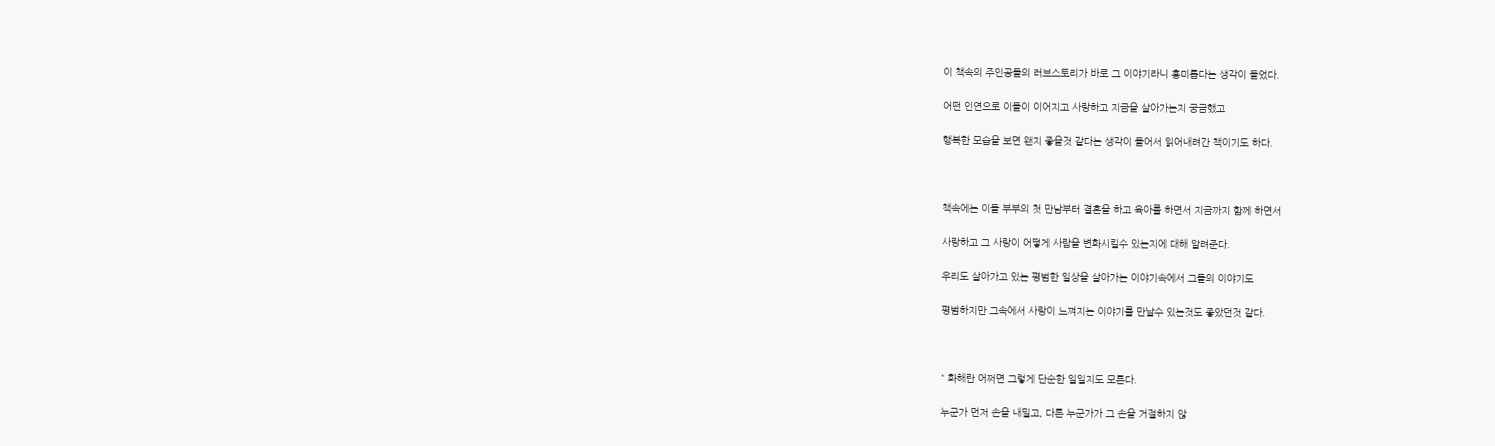이 책속의 주인공들의 러브스토리가 바로 그 이야기라니 흥미롭다는 생각이 들었다.

어떤 인연으로 이들이 이어지고 사랑하고 지금을 살아가는지 궁금했고

행복한 모습을 보면 왠지 좋을것 같다는 생각이 들어서 읽어내려간 책이기도 하다.



책속에는 이들 부부의 첫 만남부터 결혼을 하고 육아를 하면서 지금까지 함께 하면서

사랑하고 그 사랑이 어떻게 사람을 변화시킬수 있는지에 대해 알려준다.

우리도 살아가고 있는 평범한 일상을 살아가는 이야기속에서 그들의 이야기도

평범하지만 그속에서 사랑이 느껴지는 이야기를 만날수 있는것도 좋았던것 같다.



" 화해란 어쩌면 그렇게 단순한 일일지도 모른다.

누군가 먼저 손을 내밀고, 다른 누군가가 그 손을 거절하지 않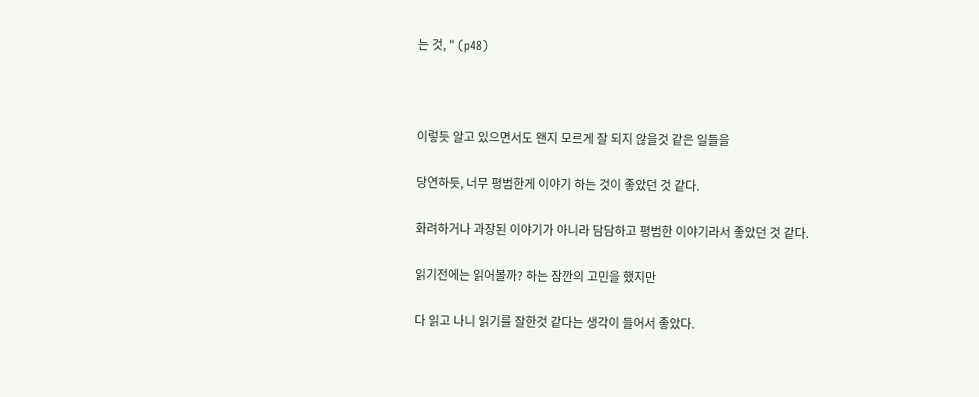는 것, " (p48)



이렇듯 알고 있으면서도 왠지 모르게 잘 되지 않을것 같은 일들을

당연하듯, 너무 평범한게 이야기 하는 것이 좋았던 것 같다.

화려하거나 과장된 이야기가 아니라 담담하고 평범한 이야기라서 좋았던 것 같다.

읽기전에는 읽어볼까? 하는 잠깐의 고민을 했지만

다 읽고 나니 읽기를 잘한것 같다는 생각이 들어서 좋았다.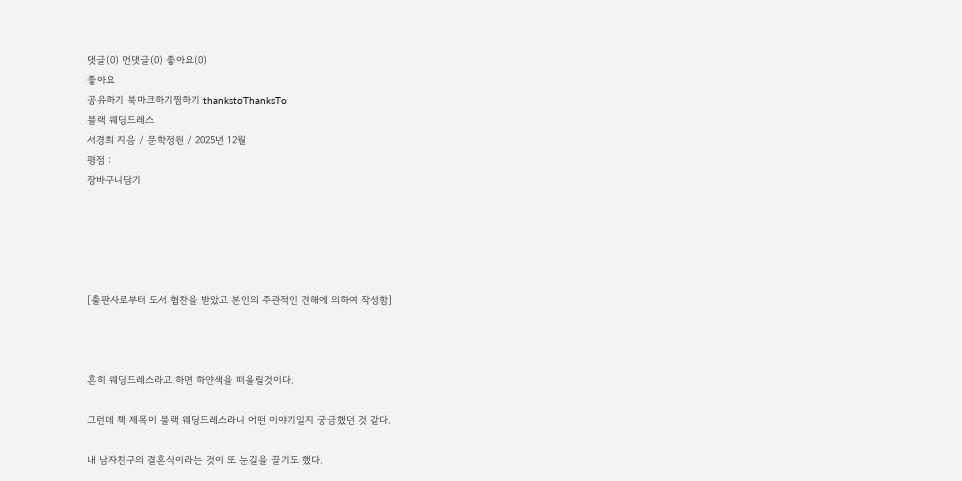댓글(0) 먼댓글(0) 좋아요(0)
좋아요
공유하기 북마크하기찜하기 thankstoThanksTo
블랙 웨딩드레스
서경희 지음 / 문학정원 / 2025년 12월
평점 :
장바구니담기





[출판사로부터 도서 협찬을 받았고 본인의 주관적인 견해에 의하여 작성함]



흔히 웨딩드레스라고 하면 하얀색을 떠올릴것이다.

그런데 책 제목이 블랙 웨딩드레스라니 어떤 이야기일지 궁금했던 것 같다.

내 남자친구의 결혼식이라는 것이 또 눈길을 끌기도 했다.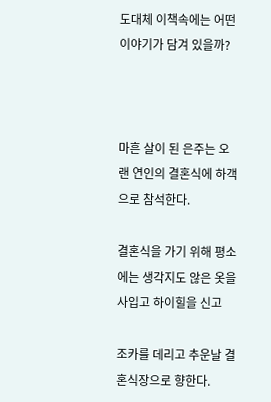도대체 이책속에는 어떤 이야기가 담겨 있을까?



마흔 살이 된 은주는 오랜 연인의 결혼식에 하객으로 참석한다.

결혼식을 가기 위해 평소에는 생각지도 않은 옷을 사입고 하이힐을 신고

조카를 데리고 추운날 결혼식장으로 향한다.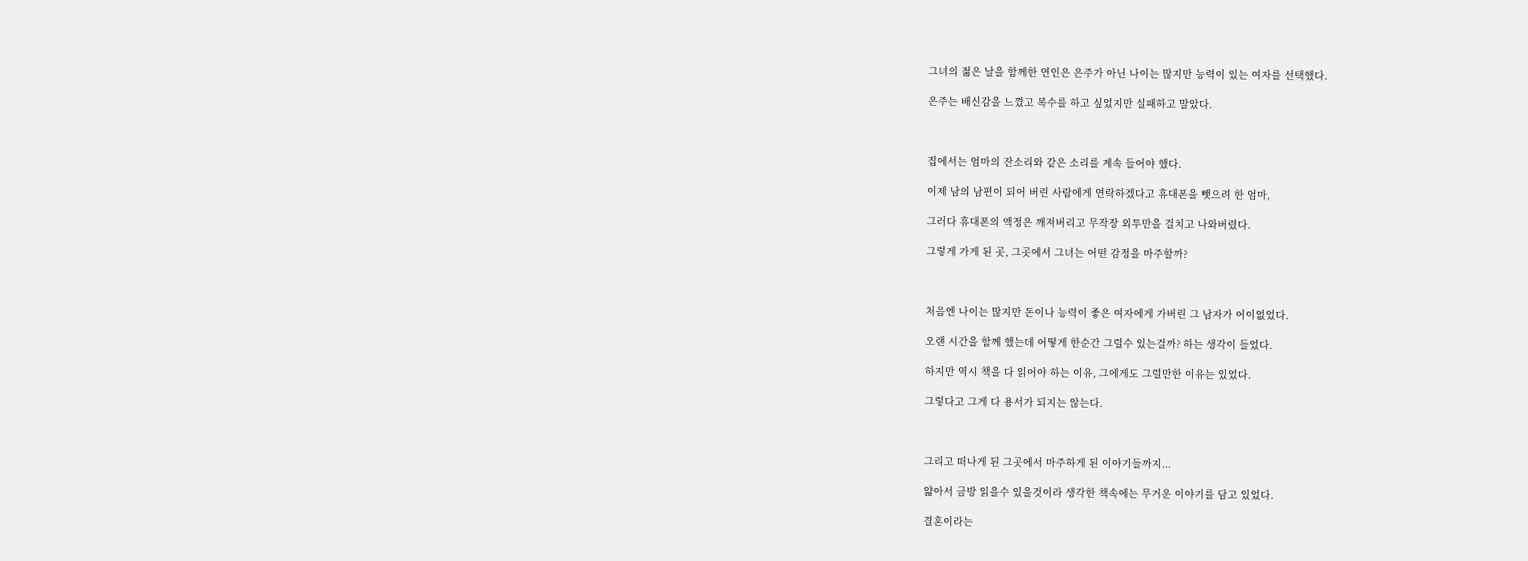그녀의 젊은 날을 함께한 연인은 은주가 아닌 나이는 많지만 능력이 있는 여자를 선택했다.

은주는 배신감을 느꼈고 복수를 하고 싶었지만 실패하고 말았다.



집에서는 엄마의 잔소리와 같은 소리를 계속 들어야 했다.

이제 남의 남편이 되어 버린 사람에게 연락하겠다고 휴대폰을 뺏으려 한 엄마,

그러다 휴대폰의 액정은 깨져버리고 무작장 외투만을 걸치고 나와버렸다.

그렇게 가게 된 곳, 그곳에서 그녀는 어떤 감정을 마주할까?



처음엔 나이는 많지만 돈이나 능력이 좋은 여자에게 가버린 그 남자가 어이없었다.

오랜 시간을 함께 했는데 어떻게 한순간 그럴수 있는걸까? 하는 생각이 들었다.

하지만 역시 책을 다 읽어야 하는 이유, 그에게도 그럴만한 이유는 있었다.

그렇다고 그게 다 용서가 되지는 않는다.



그리고 떠나게 된 그곳에서 마주하게 된 이야기들까지...

얇아서 금방 읽을수 있을것이라 생각한 책속에는 무거운 이야기를 담고 있었다.

결혼이라는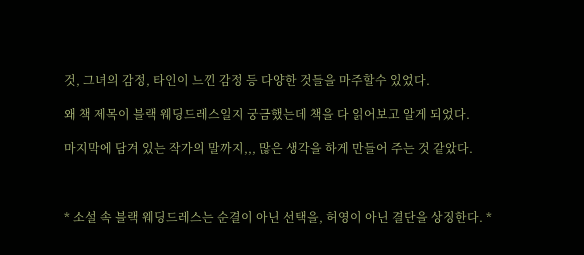것, 그녀의 감정, 타인이 느낀 감정 등 다양한 것들을 마주할수 있었다.

왜 책 제목이 블랙 웨딩드레스일지 궁금했는데 책을 다 읽어보고 알게 되었다.

마지막에 담겨 있는 작가의 말까지,,, 많은 생각을 하게 만들어 주는 것 같았다.



* 소설 속 블랙 웨딩드레스는 순결이 아닌 선택을, 허영이 아닌 결단을 상징한다. *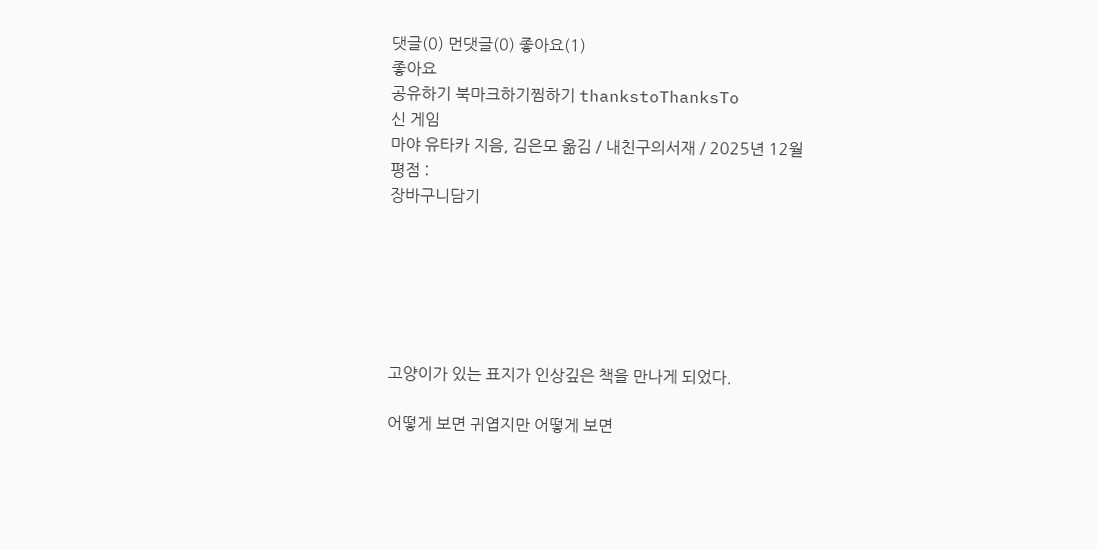댓글(0) 먼댓글(0) 좋아요(1)
좋아요
공유하기 북마크하기찜하기 thankstoThanksTo
신 게임
마야 유타카 지음, 김은모 옮김 / 내친구의서재 / 2025년 12월
평점 :
장바구니담기






고양이가 있는 표지가 인상깊은 책을 만나게 되었다.

어떻게 보면 귀엽지만 어떻게 보면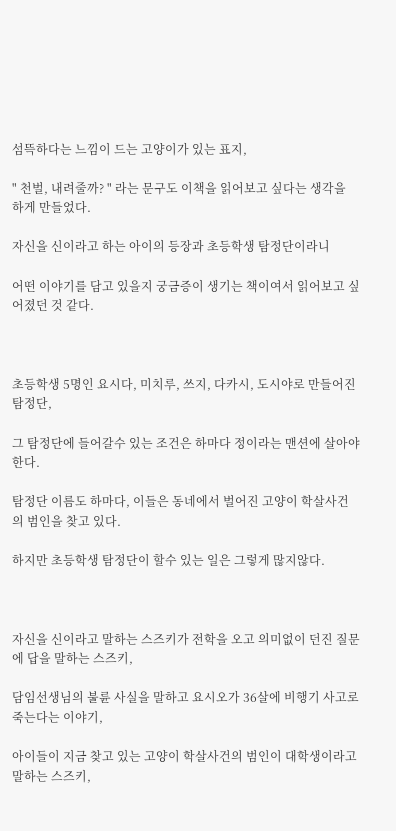섬뜩하다는 느낌이 드는 고양이가 있는 표지,

" 천벌, 내려줄까? " 라는 문구도 이책을 읽어보고 싶다는 생각을 하게 만들었다.

자신을 신이라고 하는 아이의 등장과 초등학생 탐정단이라니

어떤 이야기를 담고 있을지 궁금증이 생기는 책이여서 읽어보고 싶어졌던 것 같다.



초등학생 5명인 요시다, 미치루, 쓰지, 다카시, 도시야로 만들어진 탐정단,

그 탐정단에 들어갈수 있는 조건은 하마다 정이라는 맨션에 살아야 한다.

탐정단 이름도 하마다, 이들은 동네에서 벌어진 고양이 학살사건의 범인을 찾고 있다.

하지만 초등학생 탐정단이 할수 있는 일은 그렇게 많지않다.



자신을 신이라고 말하는 스즈키가 전학을 오고 의미없이 던진 질문에 답을 말하는 스즈키,

담임선생님의 불륜 사실을 말하고 요시오가 36살에 비행기 사고로 죽는다는 이야기,

아이들이 지금 찾고 있는 고양이 학살사건의 범인이 대학생이라고 말하는 스즈키,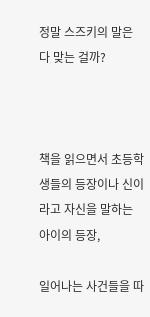정말 스즈키의 말은 다 맞는 걸까?



책을 읽으면서 초등학생들의 등장이나 신이라고 자신을 말하는 아이의 등장,

일어나는 사건들을 따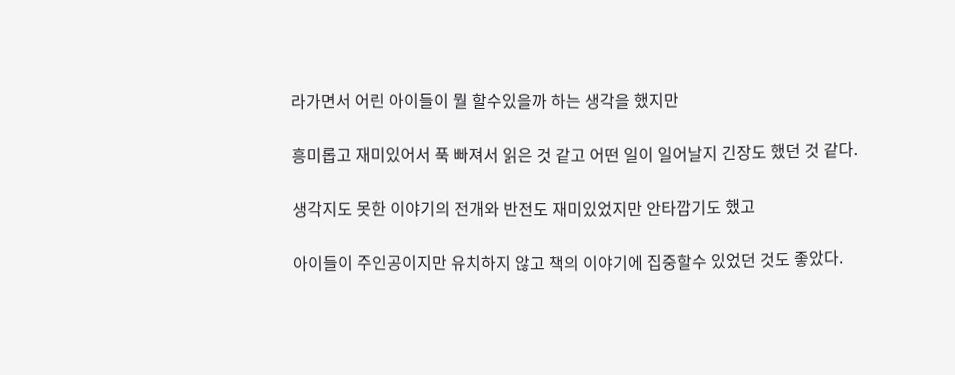라가면서 어린 아이들이 뭘 할수있을까 하는 생각을 했지만

흥미롭고 재미있어서 푹 빠져서 읽은 것 같고 어떤 일이 일어날지 긴장도 했던 것 같다.

생각지도 못한 이야기의 전개와 반전도 재미있었지만 안타깝기도 했고

아이들이 주인공이지만 유치하지 않고 책의 이야기에 집중할수 있었던 것도 좋았다.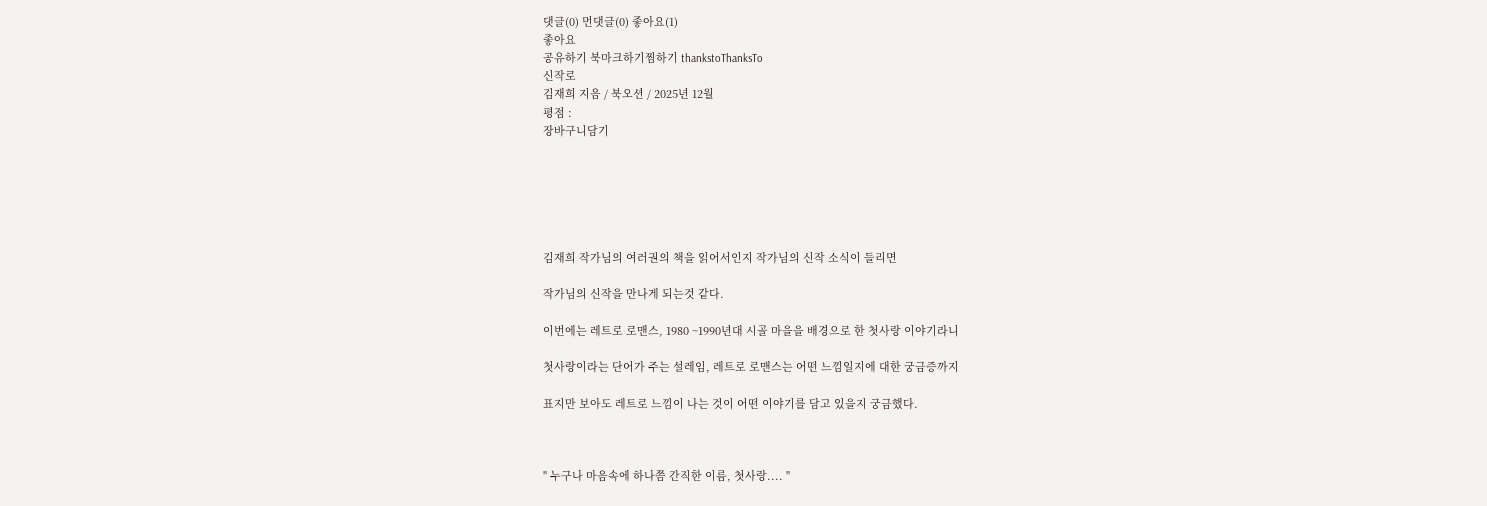댓글(0) 먼댓글(0) 좋아요(1)
좋아요
공유하기 북마크하기찜하기 thankstoThanksTo
신작로
김재희 지음 / 북오션 / 2025년 12월
평점 :
장바구니담기






김재희 작가님의 여러권의 책을 읽어서인지 작가님의 신작 소식이 들리면

작가님의 신작을 만나게 되는것 같다.

이번에는 레트로 로맨스, 1980 ~1990년대 시골 마을을 배경으로 한 첫사랑 이야기라니

첫사랑이라는 단어가 주는 설레임, 레트로 로맨스는 어떤 느낌일지에 대한 궁금증까지

표지만 보아도 레트로 느낌이 나는 것이 어떤 이야기를 담고 있을지 궁금했다.



" 누구나 마음속에 하나쯤 간직한 이름, 첫사랑.... "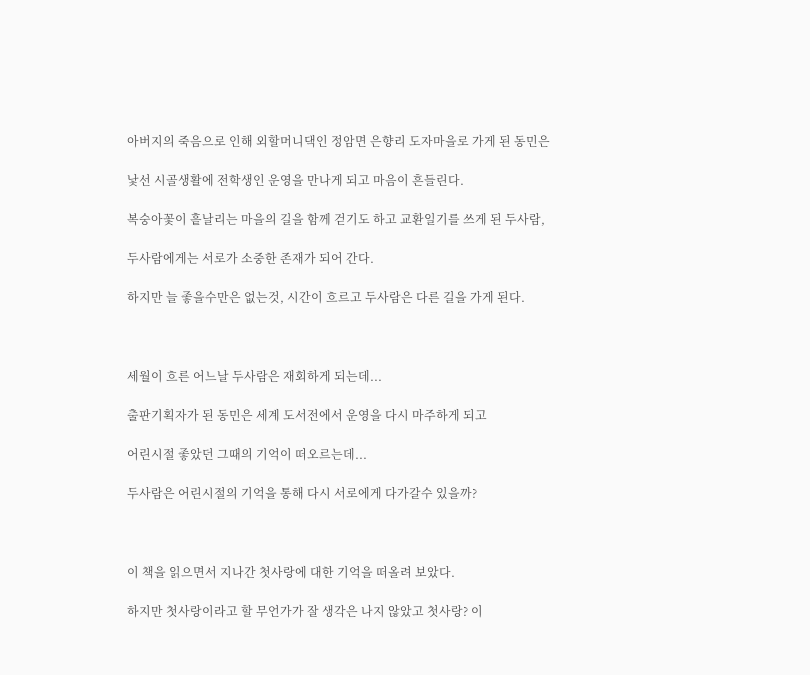아버지의 죽음으로 인해 외할머니댁인 정암면 은향리 도자마을로 가게 된 동민은

낯선 시골생활에 전학생인 운영을 만나게 되고 마음이 흔들린다.

복숭아꽃이 흩날리는 마을의 길을 함께 걷기도 하고 교환일기를 쓰게 된 두사람,

두사람에게는 서로가 소중한 존재가 되어 간다.

하지만 늘 좋을수만은 없는것, 시간이 흐르고 두사람은 다른 길을 가게 된다.



세월이 흐른 어느날 두사람은 재회하게 되는데...

출판기획자가 된 동민은 세계 도서전에서 운영을 다시 마주하게 되고

어린시절 좋았던 그때의 기억이 떠오르는데...

두사람은 어린시절의 기억을 통해 다시 서로에게 다가갈수 있을까?



이 책을 읽으면서 지나간 첫사랑에 대한 기억을 떠올려 보았다.

하지만 첫사랑이라고 할 무언가가 잘 생각은 나지 않았고 첫사랑? 이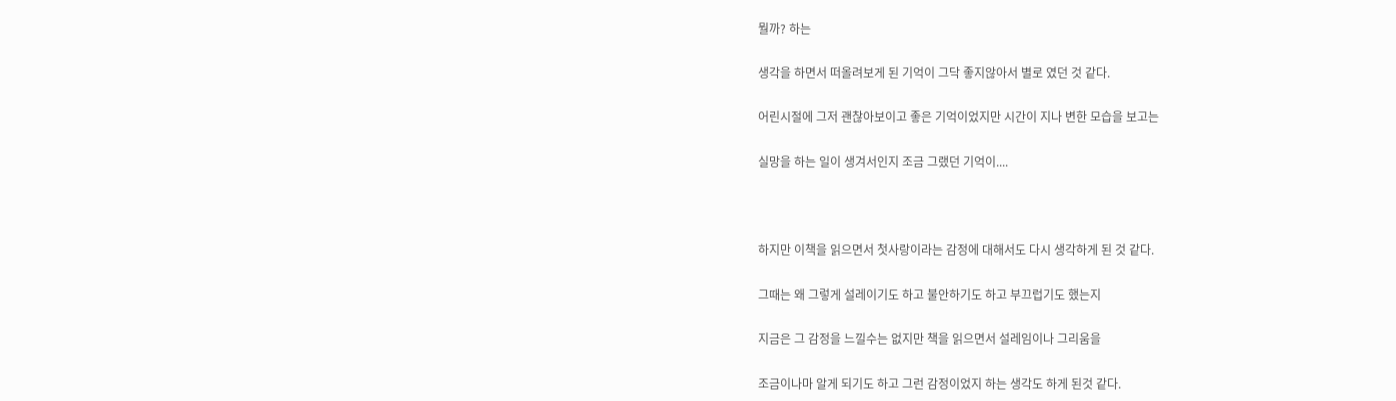뭘까? 하는

생각을 하면서 떠올려보게 된 기억이 그닥 좋지않아서 별로 였던 것 같다.

어린시절에 그저 괜찮아보이고 좋은 기억이었지만 시간이 지나 변한 모습을 보고는

실망을 하는 일이 생겨서인지 조금 그랬던 기억이....



하지만 이책을 읽으면서 첫사랑이라는 감정에 대해서도 다시 생각하게 된 것 같다.

그때는 왜 그렇게 설레이기도 하고 불안하기도 하고 부끄럽기도 했는지

지금은 그 감정을 느낄수는 없지만 책을 읽으면서 설레임이나 그리움을

조금이나마 알게 되기도 하고 그런 감정이었지 하는 생각도 하게 된것 같다.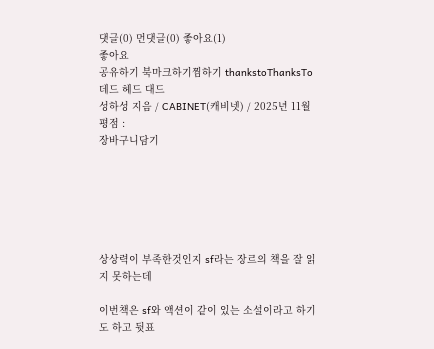댓글(0) 먼댓글(0) 좋아요(1)
좋아요
공유하기 북마크하기찜하기 thankstoThanksTo
데드 헤드 대드
성하성 지음 / CABINET(캐비넷) / 2025년 11월
평점 :
장바구니담기






상상력이 부족한것인지 sf라는 장르의 책을 잘 읽지 못하는데

이번책은 sf와 액션이 같이 있는 소설이라고 하기도 하고 뒷표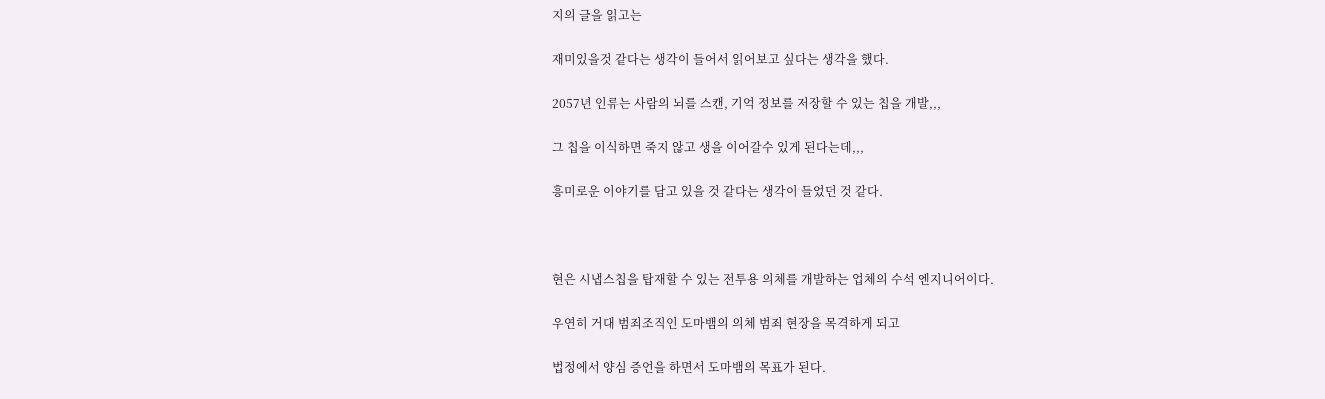지의 글을 읽고는

재미있을것 같다는 생각이 들어서 읽어보고 싶다는 생각을 했다.

2057년 인류는 사람의 뇌를 스캔, 기억 정보를 저장할 수 있는 칩을 개발,,,

그 칩을 이식하면 죽지 않고 생을 이어갈수 있게 된다는데,,,

흥미로운 이야기를 담고 있을 것 같다는 생각이 들었던 것 같다.



현은 시냅스칩을 탑재할 수 있는 전투용 의체를 개발하는 업체의 수석 엔지니어이다.

우연히 거대 범죄조직인 도마뱀의 의체 범죄 현장을 목격하게 되고

법정에서 양심 증언을 하면서 도마뱀의 목표가 된다.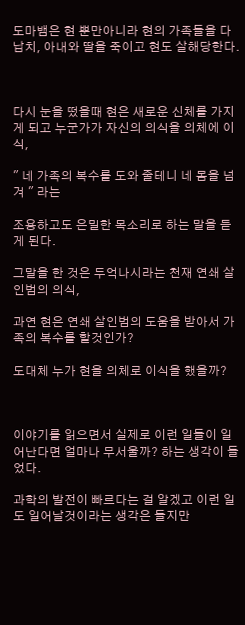도마뱀은 현 뿐만아니라 현의 가족들을 다 납치, 아내와 딸을 죽이고 현도 살해당한다.



다시 눈을 떴을때 현은 새로운 신체를 가지게 되고 누군가가 자신의 의식을 의체에 이식,

" 네 가족의 복수를 도와 줄테니 네 몸을 넘겨 " 라는

조용하고도 은밀한 목소리로 하는 말을 듣게 된다.

그말을 한 것은 두억나시라는 천재 연쇄 살인범의 의식,

과연 현은 연쇄 살인범의 도움을 받아서 가족의 복수를 할것인가?

도대체 누가 현을 의체로 이식을 했을까?



이야기를 읽으면서 실제로 이런 일들이 일어난다면 얼마나 무서울까? 하는 생각이 들었다.

과학의 발전이 빠르다는 걸 알겠고 이런 일도 일어날것이라는 생각은 들지만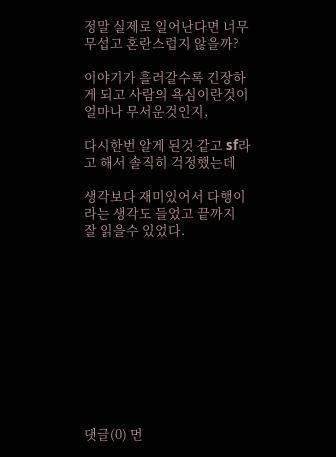정말 실제로 일어난다면 너무 무섭고 혼란스럽지 않을까?

이야기가 흘러갈수록 긴장하게 되고 사람의 욕심이란것이 얼마나 무서운것인지,

다시한번 알게 된것 같고 sf라고 해서 솔직히 걱정했는데

생각보다 재미있어서 다행이라는 생각도 들었고 끝까지 잘 읽을수 있었다.











댓글(0) 먼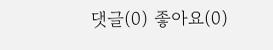댓글(0) 좋아요(0)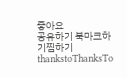좋아요
공유하기 북마크하기찜하기 thankstoThanksTo